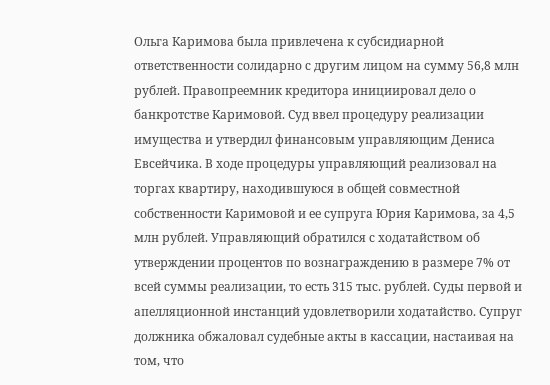Ольга Каримова была привлечена к субсидиарной ответственности солидарно с другим лицом на сумму 56,8 млн рублей. Правопреемник кредитора инициировал дело о банкротстве Каримовой. Суд ввел процедуру реализации имущества и утвердил финансовым управляющим Дениса Евсейчика. В ходе процедуры управляющий реализовал на торгах квартиру, находившуюся в общей совместной собственности Каримовой и ее супруга Юрия Каримова, за 4,5 млн рублей. Управляющий обратился с ходатайством об утверждении процентов по вознаграждению в размере 7% от всей суммы реализации, то есть 315 тыс. рублей. Суды первой и апелляционной инстанций удовлетворили ходатайство. Супруг должника обжаловал судебные акты в кассации, настаивая на том, что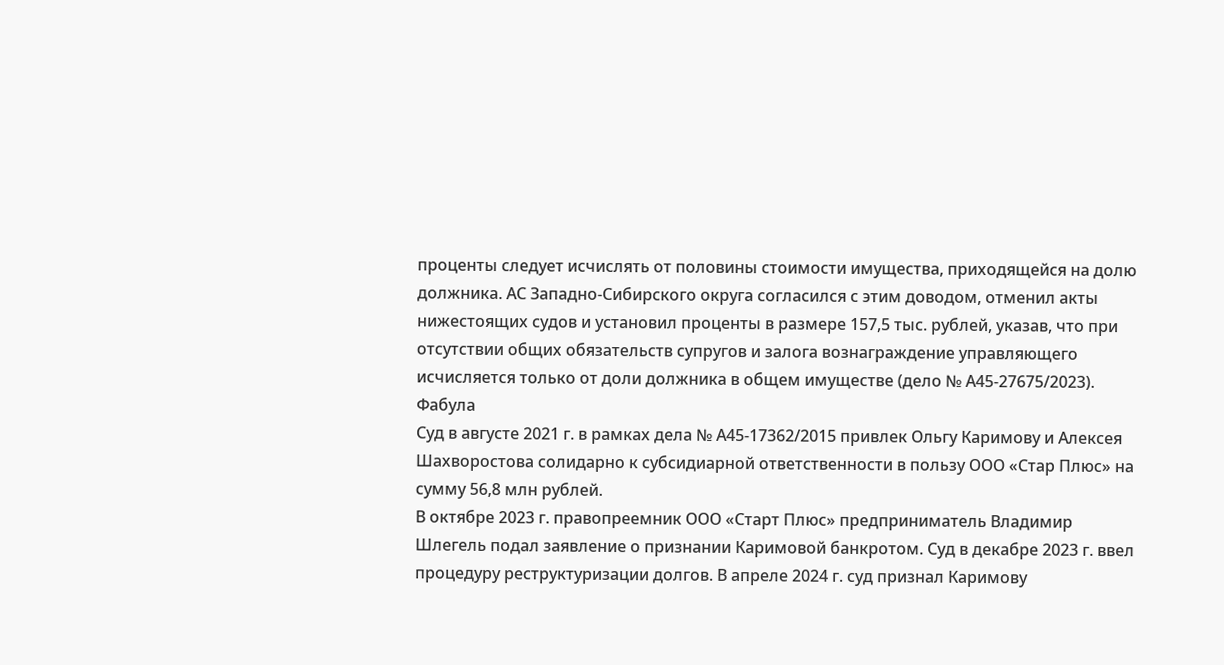проценты следует исчислять от половины стоимости имущества, приходящейся на долю должника. АС Западно-Сибирского округа согласился с этим доводом, отменил акты нижестоящих судов и установил проценты в размере 157,5 тыс. рублей, указав, что при отсутствии общих обязательств супругов и залога вознаграждение управляющего исчисляется только от доли должника в общем имуществе (дело № А45-27675/2023).
Фабула
Суд в августе 2021 г. в рамках дела № А45-17362/2015 привлек Ольгу Каримову и Алексея Шахворостова солидарно к субсидиарной ответственности в пользу ООО «Стар Плюс» на сумму 56,8 млн рублей.
В октябре 2023 г. правопреемник ООО «Старт Плюс» предприниматель Владимир Шлегель подал заявление о признании Каримовой банкротом. Суд в декабре 2023 г. ввел процедуру реструктуризации долгов. В апреле 2024 г. суд признал Каримову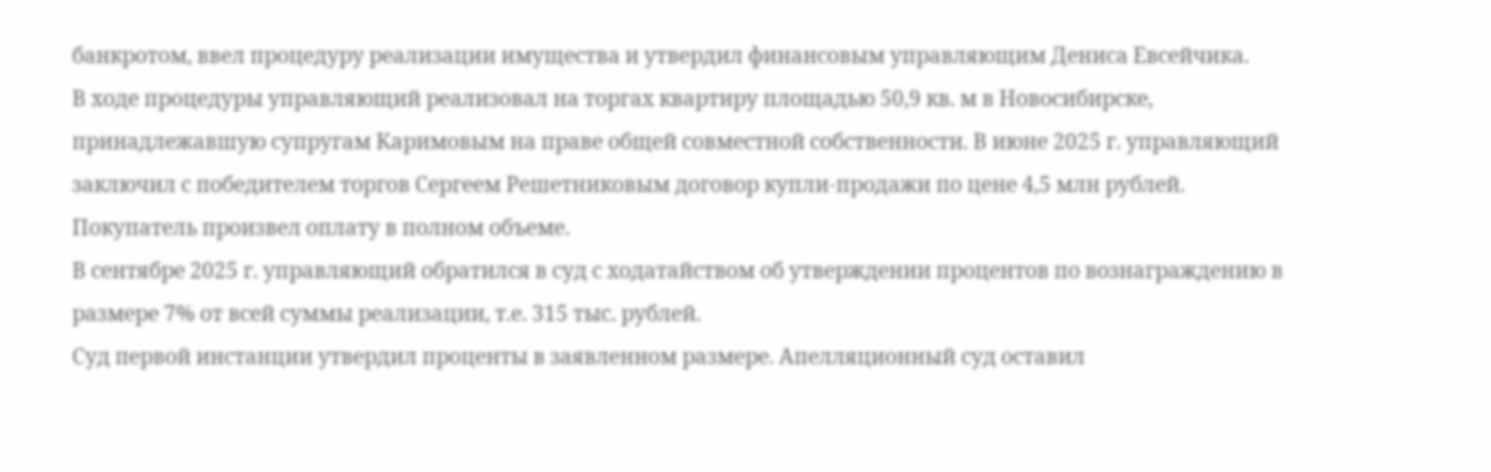банкротом, ввел процедуру реализации имущества и утвердил финансовым управляющим Дениса Евсейчика.
В ходе процедуры управляющий реализовал на торгах квартиру площадью 50,9 кв. м в Новосибирске, принадлежавшую супругам Каримовым на праве общей совместной собственности. В июне 2025 г. управляющий заключил с победителем торгов Сергеем Решетниковым договор купли-продажи по цене 4,5 млн рублей. Покупатель произвел оплату в полном объеме.
В сентябре 2025 г. управляющий обратился в суд с ходатайством об утверждении процентов по вознаграждению в размере 7% от всей суммы реализации, т.е. 315 тыс. рублей.
Суд первой инстанции утвердил проценты в заявленном размере. Апелляционный суд оставил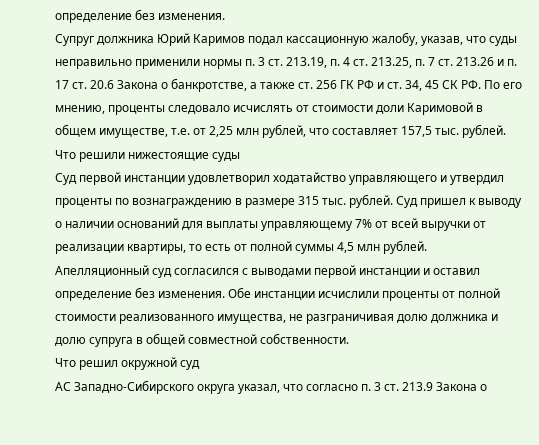определение без изменения.
Супруг должника Юрий Каримов подал кассационную жалобу, указав, что суды неправильно применили нормы п. 3 ст. 213.19, п. 4 ст. 213.25, п. 7 ст. 213.26 и п. 17 ст. 20.6 Закона о банкротстве, а также ст. 256 ГК РФ и ст. 34, 45 СК РФ. По его мнению, проценты следовало исчислять от стоимости доли Каримовой в общем имуществе, т.е. от 2,25 млн рублей, что составляет 157,5 тыс. рублей.
Что решили нижестоящие суды
Суд первой инстанции удовлетворил ходатайство управляющего и утвердил проценты по вознаграждению в размере 315 тыс. рублей. Суд пришел к выводу о наличии оснований для выплаты управляющему 7% от всей выручки от реализации квартиры, то есть от полной суммы 4,5 млн рублей.
Апелляционный суд согласился с выводами первой инстанции и оставил определение без изменения. Обе инстанции исчислили проценты от полной стоимости реализованного имущества, не разграничивая долю должника и долю супруга в общей совместной собственности.
Что решил окружной суд
АС Западно-Сибирского округа указал, что согласно п. 3 ст. 213.9 Закона о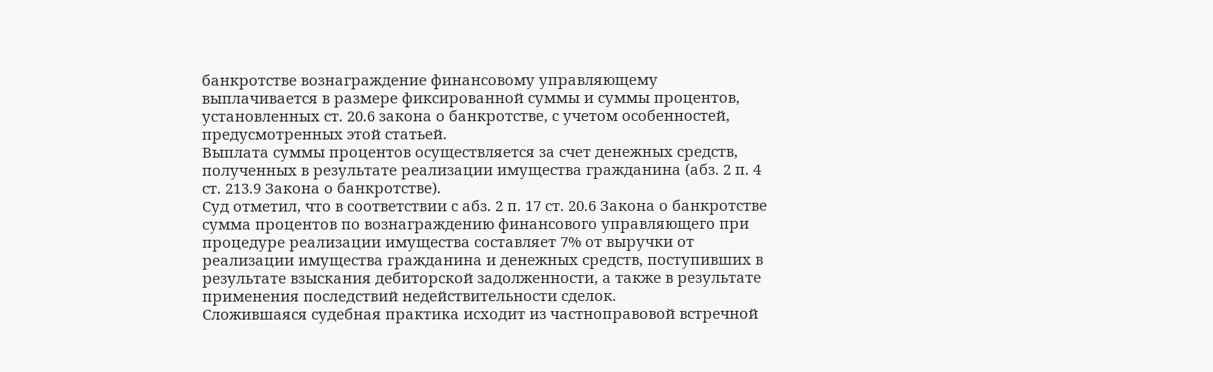банкротстве вознаграждение финансовому управляющему выплачивается в размере фиксированной суммы и суммы процентов, установленных ст. 20.6 закона о банкротстве, с учетом особенностей, предусмотренных этой статьей.
Выплата суммы процентов осуществляется за счет денежных средств, полученных в результате реализации имущества гражданина (абз. 2 п. 4 ст. 213.9 Закона о банкротстве).
Суд отметил, что в соответствии с абз. 2 п. 17 ст. 20.6 Закона о банкротстве сумма процентов по вознаграждению финансового управляющего при процедуре реализации имущества составляет 7% от выручки от реализации имущества гражданина и денежных средств, поступивших в результате взыскания дебиторской задолженности, а также в результате применения последствий недействительности сделок.
Сложившаяся судебная практика исходит из частноправовой встречной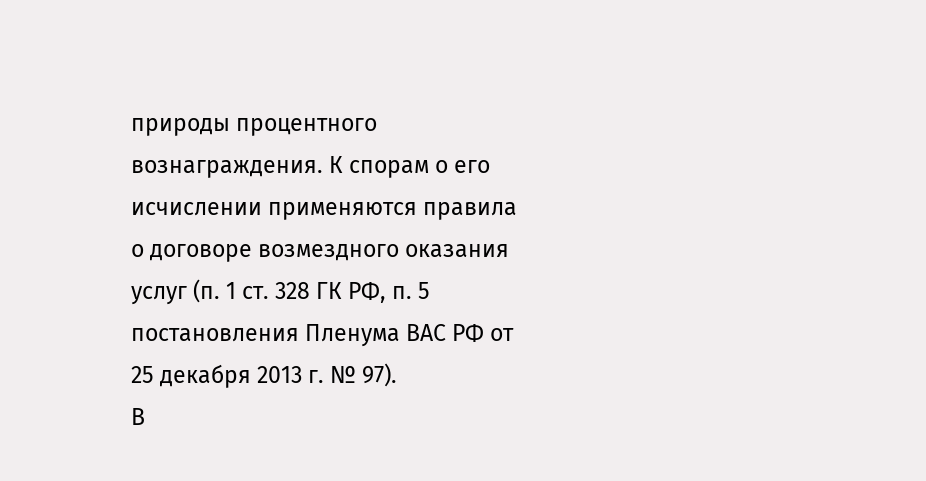природы процентного вознаграждения. К спорам о его исчислении применяются правила о договоре возмездного оказания услуг (п. 1 ст. 328 ГК РФ, п. 5 постановления Пленума ВАС РФ от 25 декабря 2013 г. № 97).
В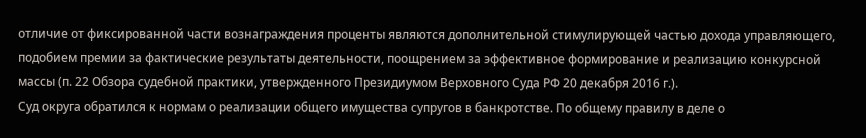отличие от фиксированной части вознаграждения проценты являются дополнительной стимулирующей частью дохода управляющего, подобием премии за фактические результаты деятельности, поощрением за эффективное формирование и реализацию конкурсной массы (п. 22 Обзора судебной практики, утвержденного Президиумом Верховного Суда РФ 20 декабря 2016 г.).
Суд округа обратился к нормам о реализации общего имущества супругов в банкротстве. По общему правилу в деле о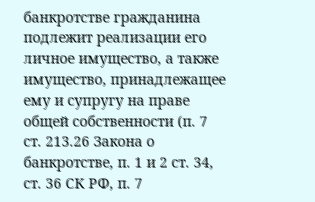банкротстве гражданина подлежит реализации его личное имущество, а также имущество, принадлежащее ему и супругу на праве общей собственности (п. 7 ст. 213.26 Закона о банкротстве, п. 1 и 2 ст. 34, ст. 36 СК РФ, п. 7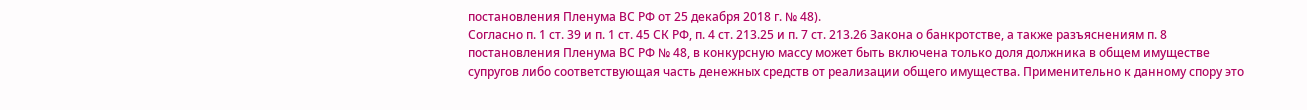постановления Пленума ВС РФ от 25 декабря 2018 г. № 48).
Согласно п. 1 ст. 39 и п. 1 ст. 45 СК РФ, п. 4 ст. 213.25 и п. 7 ст. 213.26 Закона о банкротстве, а также разъяснениям п. 8 постановления Пленума ВС РФ № 48, в конкурсную массу может быть включена только доля должника в общем имуществе супругов либо соответствующая часть денежных средств от реализации общего имущества. Применительно к данному спору это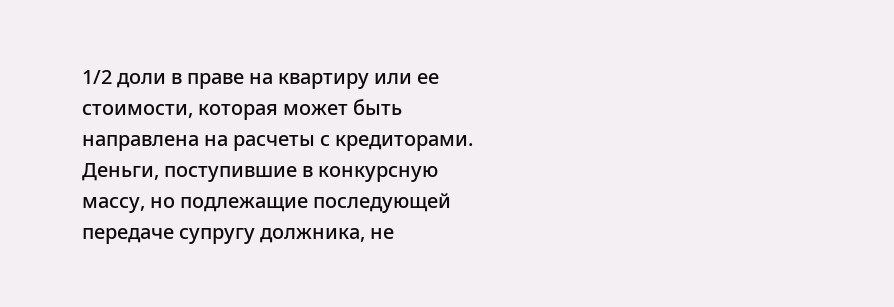1/2 доли в праве на квартиру или ее стоимости, которая может быть направлена на расчеты с кредиторами.
Деньги, поступившие в конкурсную массу, но подлежащие последующей передаче супругу должника, не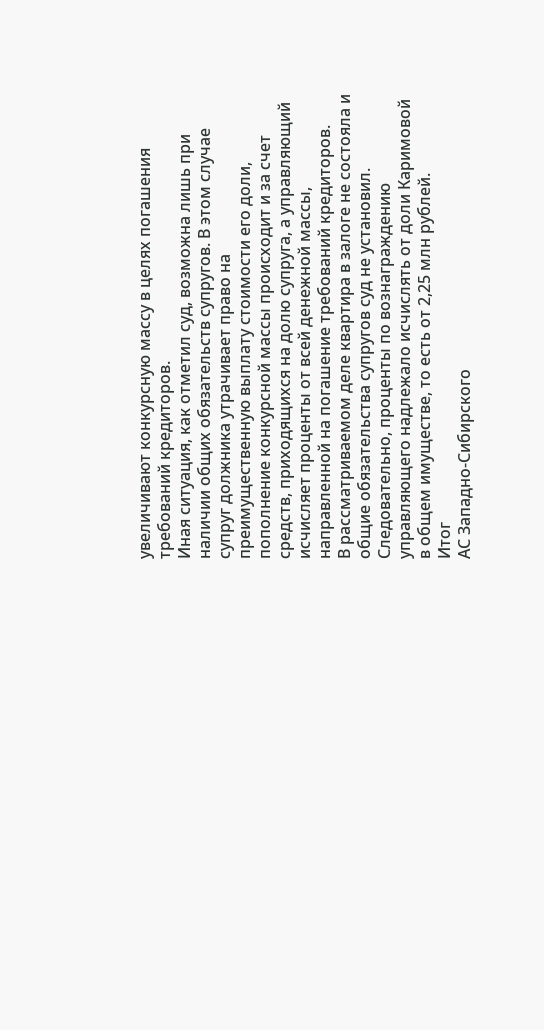увеличивают конкурсную массу в целях погашения требований кредиторов.
Иная ситуация, как отметил суд, возможна лишь при наличии общих обязательств супругов. В этом случае супруг должника утрачивает право на преимущественную выплату стоимости его доли, пополнение конкурсной массы происходит и за счет средств, приходящихся на долю супруга, а управляющий исчисляет проценты от всей денежной массы, направленной на погашение требований кредиторов.
В рассматриваемом деле квартира в залоге не состояла и общие обязательства супругов суд не установил. Следовательно, проценты по вознаграждению управляющего надлежало исчислять от доли Каримовой в общем имуществе, то есть от 2,25 млн рублей.
Итог
АС Западно-Сибирского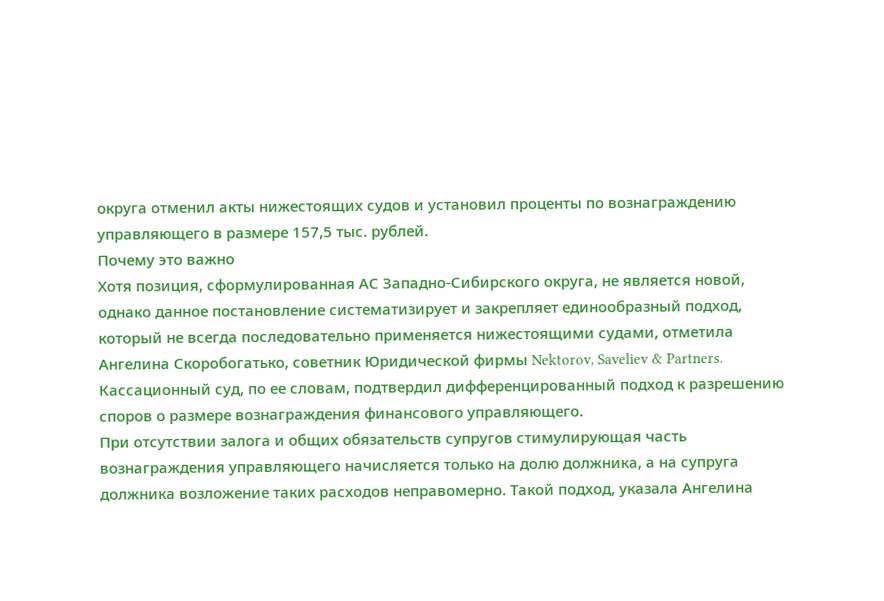округа отменил акты нижестоящих судов и установил проценты по вознаграждению управляющего в размере 157,5 тыс. рублей.
Почему это важно
Хотя позиция, сформулированная АС Западно-Сибирского округа, не является новой, однако данное постановление систематизирует и закрепляет единообразный подход, который не всегда последовательно применяется нижестоящими судами, отметила Ангелина Скоробогатько, советник Юридической фирмы Nektorov, Saveliev & Partners.
Кассационный суд, по ее словам, подтвердил дифференцированный подход к разрешению споров о размере вознаграждения финансового управляющего.
При отсутствии залога и общих обязательств супругов стимулирующая часть вознаграждения управляющего начисляется только на долю должника, а на супруга должника возложение таких расходов неправомерно. Такой подход, указала Ангелина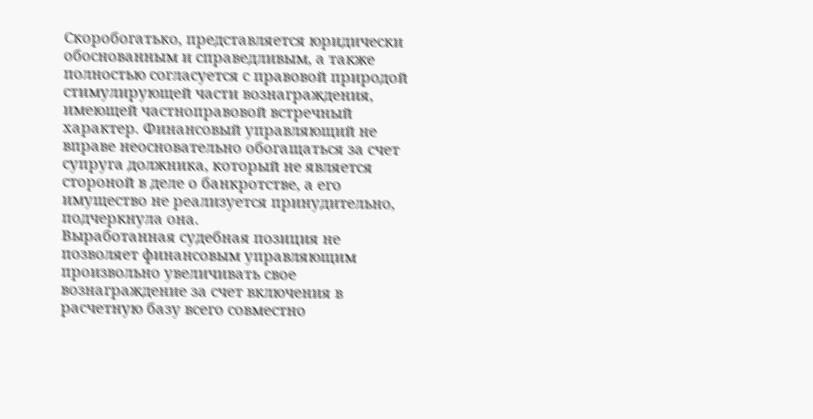Скоробогатько, представляется юридически обоснованным и справедливым, а также полностью согласуется с правовой природой стимулирующей части вознаграждения, имеющей частноправовой встречный характер. Финансовый управляющий не вправе неосновательно обогащаться за счет супруга должника, который не является стороной в деле о банкротстве, а его имущество не реализуется принудительно, подчеркнула она.
Выработанная судебная позиция не позволяет финансовым управляющим произвольно увеличивать свое вознаграждение за счет включения в расчетную базу всего совместно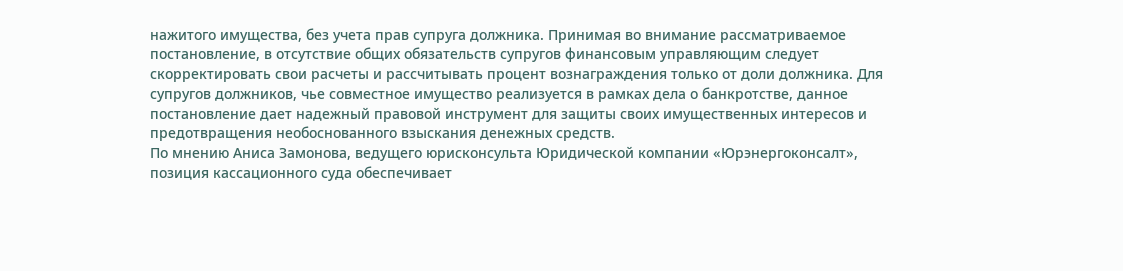нажитого имущества, без учета прав супруга должника. Принимая во внимание рассматриваемое постановление, в отсутствие общих обязательств супругов финансовым управляющим следует скорректировать свои расчеты и рассчитывать процент вознаграждения только от доли должника. Для супругов должников, чье совместное имущество реализуется в рамках дела о банкротстве, данное постановление дает надежный правовой инструмент для защиты своих имущественных интересов и предотвращения необоснованного взыскания денежных средств.
По мнению Аниса Замонова, ведущего юрисконсульта Юридической компании «Юрэнергоконсалт», позиция кассационного суда обеспечивает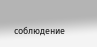соблюдение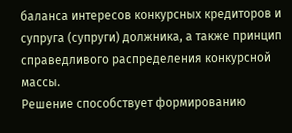баланса интересов конкурсных кредиторов и супруга (супруги) должника, а также принцип справедливого распределения конкурсной массы.
Решение способствует формированию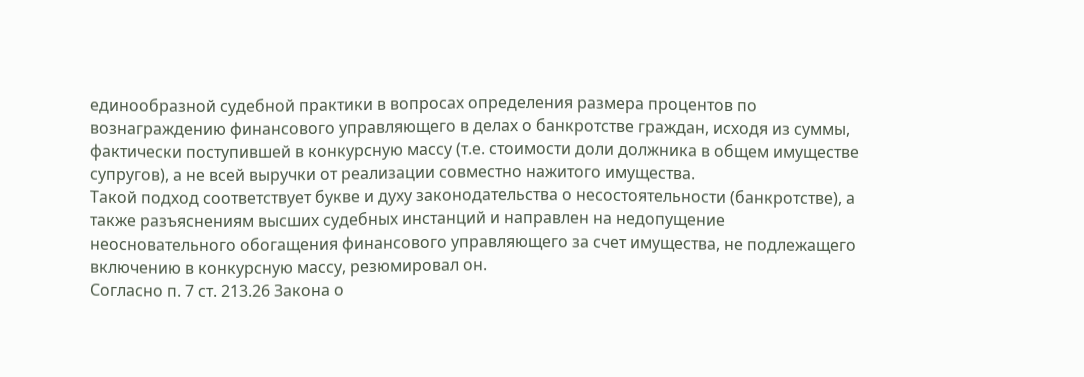единообразной судебной практики в вопросах определения размера процентов по вознаграждению финансового управляющего в делах о банкротстве граждан, исходя из суммы, фактически поступившей в конкурсную массу (т.е. стоимости доли должника в общем имуществе супругов), а не всей выручки от реализации совместно нажитого имущества.
Такой подход соответствует букве и духу законодательства о несостоятельности (банкротстве), а также разъяснениям высших судебных инстанций и направлен на недопущение неосновательного обогащения финансового управляющего за счет имущества, не подлежащего включению в конкурсную массу, резюмировал он.
Согласно п. 7 ст. 213.26 Закона о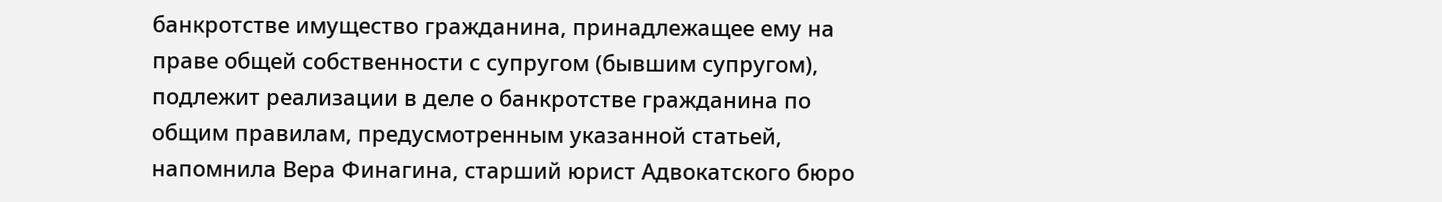банкротстве имущество гражданина, принадлежащее ему на праве общей собственности с супругом (бывшим супругом), подлежит реализации в деле о банкротстве гражданина по общим правилам, предусмотренным указанной статьей, напомнила Вера Финагина, старший юрист Адвокатского бюро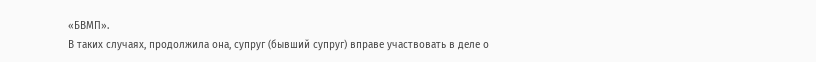«БВМП».
В таких случаях, продолжила она, супруг (бывший супруг) вправе участвовать в деле о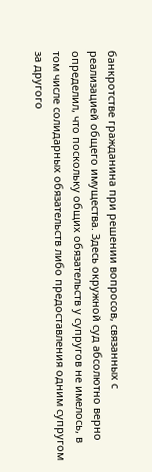банкротстве гражданина при решении вопросов, связанных с реализацией общего имущества. Здесь окружной суд абсолютно верно определил, что поскольку общих обязательств у супругов не имелось, в том числе солидарных обязательств либо предоставления одним супругом за другого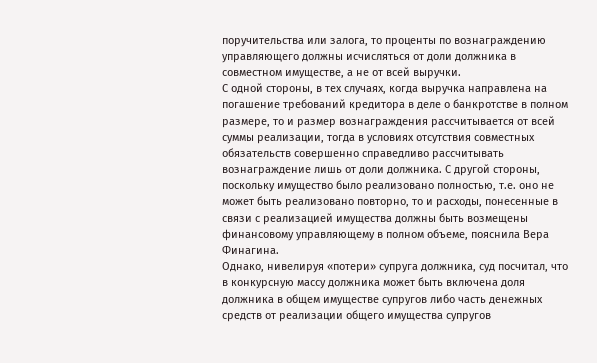поручительства или залога, то проценты по вознаграждению управляющего должны исчисляться от доли должника в совместном имуществе, а не от всей выручки.
С одной стороны, в тех случаях, когда выручка направлена на погашение требований кредитора в деле о банкротстве в полном размере, то и размер вознаграждения рассчитывается от всей суммы реализации, тогда в условиях отсутствия совместных обязательств совершенно справедливо рассчитывать вознаграждение лишь от доли должника. С другой стороны, поскольку имущество было реализовано полностью, т.е. оно не может быть реализовано повторно, то и расходы, понесенные в связи с реализацией имущества должны быть возмещены финансовому управляющему в полном объеме, пояснила Вера Финагина.
Однако, нивелируя «потери» супруга должника, суд посчитал, что в конкурсную массу должника может быть включена доля должника в общем имуществе супругов либо часть денежных средств от реализации общего имущества супругов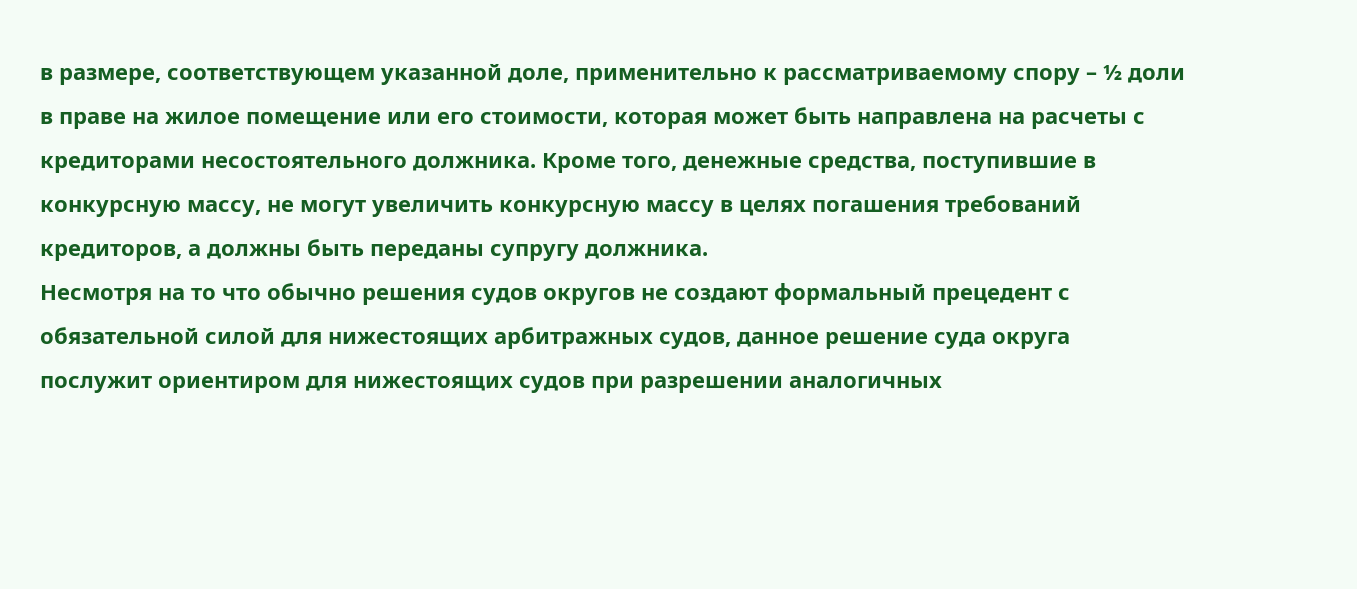в размере, соответствующем указанной доле, применительно к рассматриваемому спору – ½ доли в праве на жилое помещение или его стоимости, которая может быть направлена на расчеты с кредиторами несостоятельного должника. Кроме того, денежные средства, поступившие в конкурсную массу, не могут увеличить конкурсную массу в целях погашения требований кредиторов, а должны быть переданы супругу должника.
Несмотря на то что обычно решения судов округов не создают формальный прецедент с обязательной силой для нижестоящих арбитражных судов, данное решение суда округа послужит ориентиром для нижестоящих судов при разрешении аналогичных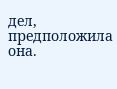дел, предположила она.